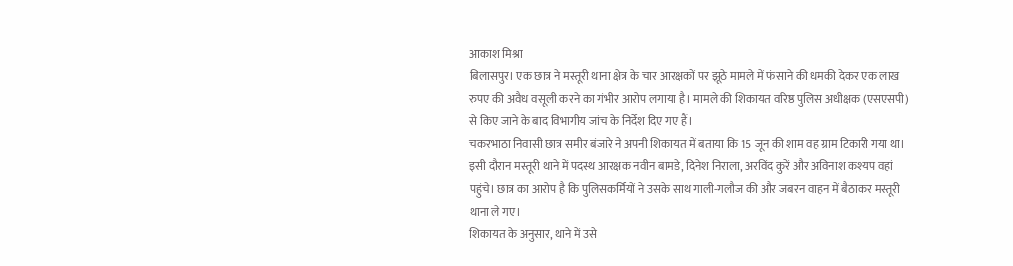आकाश मिश्रा
बिलासपुर। एक छात्र ने मस्तूरी थाना क्षेत्र के चार आरक्षकों पर झूठे मामले में फंसाने की धमकी देकर एक लाख रुपए की अवैध वसूली करने का गंभीर आरोप लगाया है। मामले की शिकायत वरिष्ठ पुलिस अधीक्षक (एसएसपी) से किए जाने के बाद विभागीय जांच के निर्देश दिए गए हैं।
चकरभाठा निवासी छात्र समीर बंजारे ने अपनी शिकायत में बताया कि 15 जून की शाम वह ग्राम टिकारी गया था। इसी दौरान मस्तूरी थाने में पदस्थ आरक्षक नवीन बामडे, दिनेश निराला, अरविंद कुरें और अविनाश कश्यप वहां पहुंचे। छात्र का आरोप है कि पुलिसकर्मियों ने उसके साथ गाली-गलौज की और जबरन वाहन में बैठाकर मस्तूरी थाना ले गए।
शिकायत के अनुसार, थाने में उसे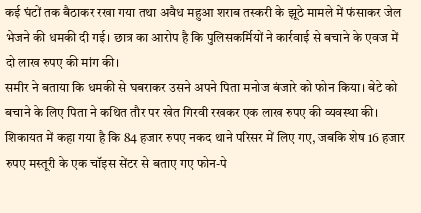कई घंटों तक बैठाकर रखा गया तथा अवैध महुआ शराब तस्करी के झूठे मामले में फंसाकर जेल भेजने की धमकी दी गई। छात्र का आरोप है कि पुलिसकर्मियों ने कार्रवाई से बचाने के एवज में दो लाख रुपए की मांग की।
समीर ने बताया कि धमकी से घबराकर उसने अपने पिता मनोज बंजारे को फोन किया। बेटे को बचाने के लिए पिता ने कथित तौर पर खेत गिरवी रखकर एक लाख रुपए की व्यवस्था की। शिकायत में कहा गया है कि 84 हजार रुपए नकद थाने परिसर में लिए गए, जबकि शेष 16 हजार रुपए मस्तूरी के एक चॉइस सेंटर से बताए गए फोन-पे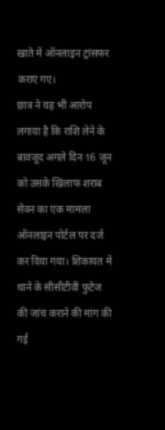खाते में ऑनलाइन ट्रांसफर कराए गए।
छात्र ने यह भी आरोप लगाया है कि राशि लेने के बावजूद अगले दिन 16 जून को उसके खिलाफ शराब सेवन का एक मामला ऑनलाइन पोर्टल पर दर्ज कर दिया गया। शिकायत में थाने के सीसीटीवी फुटेज की जांच कराने की मांग की गई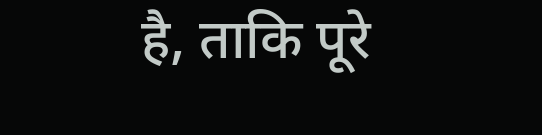है, ताकि पूरे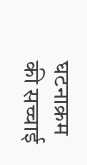घटनाक्रम की सच्चाई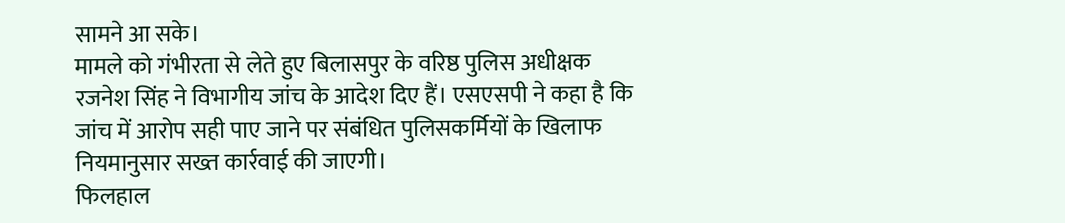सामने आ सके।
मामले को गंभीरता से लेते हुए बिलासपुर के वरिष्ठ पुलिस अधीक्षक रजनेश सिंह ने विभागीय जांच के आदेश दिए हैं। एसएसपी ने कहा है कि जांच में आरोप सही पाए जाने पर संबंधित पुलिसकर्मियों के खिलाफ नियमानुसार सख्त कार्रवाई की जाएगी।
फिलहाल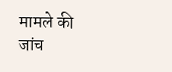मामले की जांच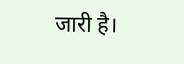जारी है।